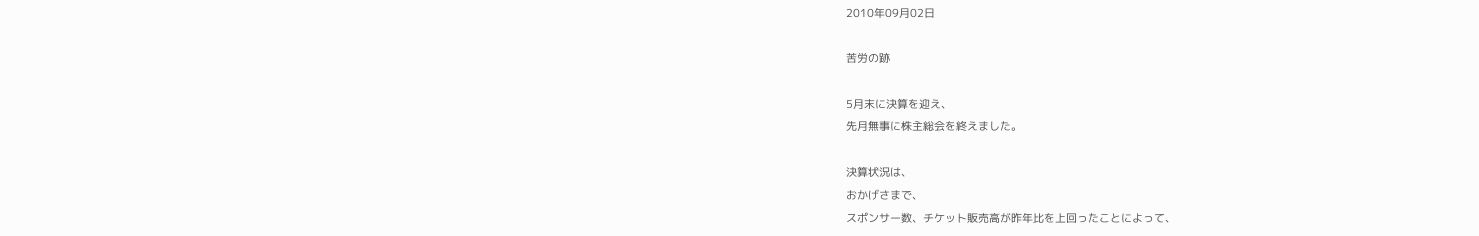2010年09月02日

苦労の跡

5月末に決算を迎え、
先月無事に株主総会を終えました。

決算状況は、
おかげさまで、
スポンサー数、チケット販売高が昨年比を上回ったことによって、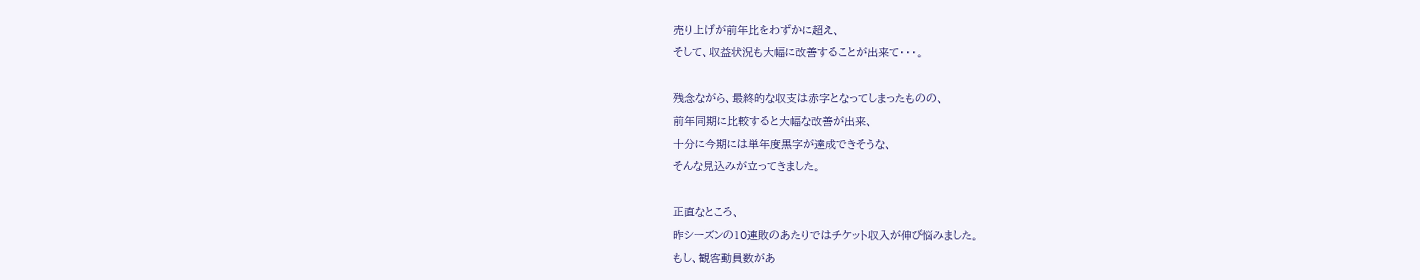売り上げが前年比をわずかに超え、
そして、収益状況も大幅に改善することが出来て・・・。

残念ながら、最終的な収支は赤字となってしまったものの、
前年同期に比較すると大幅な改善が出来、
十分に今期には単年度黒字が達成できそうな、
そんな見込みが立ってきました。

正直なところ、
昨シーズンの10連敗のあたりではチケット収入が伸び悩みました。
もし、観客動員数があ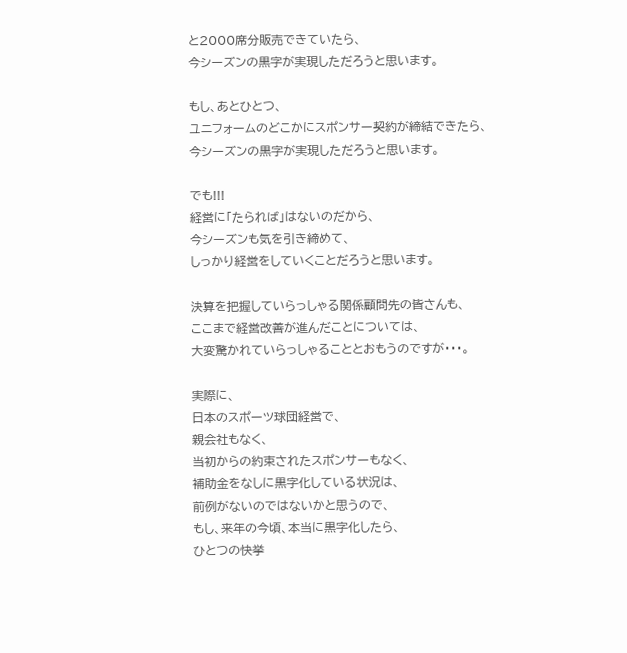と2000席分販売できていたら、
今シーズンの黒字が実現しただろうと思います。

もし、あとひとつ、
ユニフォームのどこかにスポンサー契約が締結できたら、
今シーズンの黒字が実現しただろうと思います。

でも!!!
経営に「たられば」はないのだから、
今シーズンも気を引き締めて、
しっかり経営をしていくことだろうと思います。

決算を把握していらっしゃる関係顧問先の皆さんも、
ここまで経営改善が進んだことについては、
大変驚かれていらっしゃることとおもうのですが・・・。

実際に、
日本のスポーツ球団経営で、
親会社もなく、
当初からの約束されたスポンサーもなく、
補助金をなしに黒字化している状況は、
前例がないのではないかと思うので、
もし、来年の今頃、本当に黒字化したら、
ひとつの快挙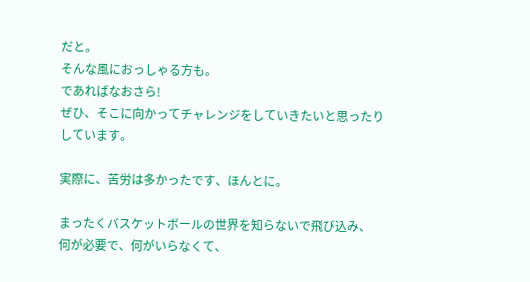だと。
そんな風におっしゃる方も。
であればなおさら!
ぜひ、そこに向かってチャレンジをしていきたいと思ったりしています。

実際に、苦労は多かったです、ほんとに。

まったくバスケットボールの世界を知らないで飛び込み、
何が必要で、何がいらなくて、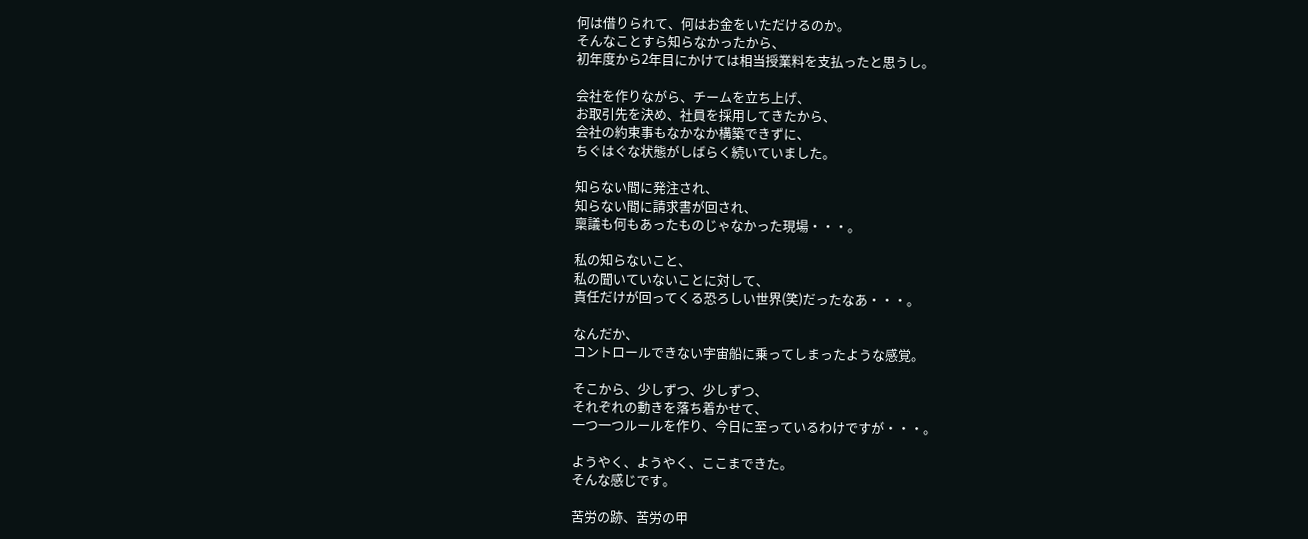何は借りられて、何はお金をいただけるのか。
そんなことすら知らなかったから、
初年度から2年目にかけては相当授業料を支払ったと思うし。

会社を作りながら、チームを立ち上げ、
お取引先を決め、社員を採用してきたから、
会社の約束事もなかなか構築できずに、
ちぐはぐな状態がしばらく続いていました。

知らない間に発注され、
知らない間に請求書が回され、
稟議も何もあったものじゃなかった現場・・・。

私の知らないこと、
私の聞いていないことに対して、
責任だけが回ってくる恐ろしい世界(笑)だったなあ・・・。

なんだか、
コントロールできない宇宙船に乗ってしまったような感覚。

そこから、少しずつ、少しずつ、
それぞれの動きを落ち着かせて、
一つ一つルールを作り、今日に至っているわけですが・・・。

ようやく、ようやく、ここまできた。
そんな感じです。

苦労の跡、苦労の甲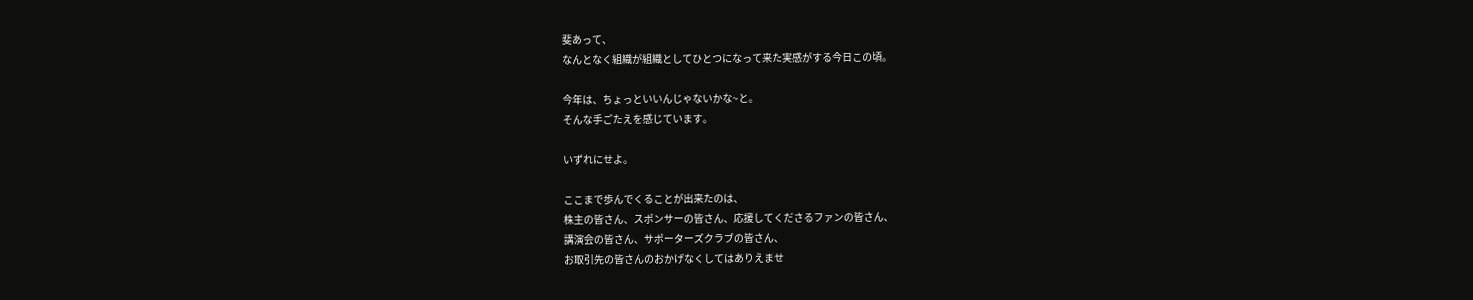斐あって、
なんとなく組織が組織としてひとつになって来た実感がする今日この頃。

今年は、ちょっといいんじゃないかな~と。
そんな手ごたえを感じています。

いずれにせよ。

ここまで歩んでくることが出来たのは、
株主の皆さん、スポンサーの皆さん、応援してくださるファンの皆さん、
講演会の皆さん、サポーターズクラブの皆さん、
お取引先の皆さんのおかげなくしてはありえませ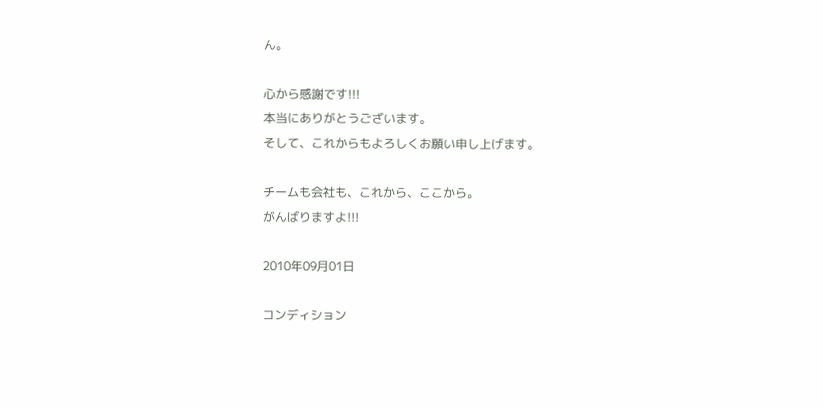ん。

心から感謝です!!!
本当にありがとうございます。
そして、これからもよろしくお願い申し上げます。

チームも会社も、これから、ここから。
がんばりますよ!!!

2010年09月01日

コンディション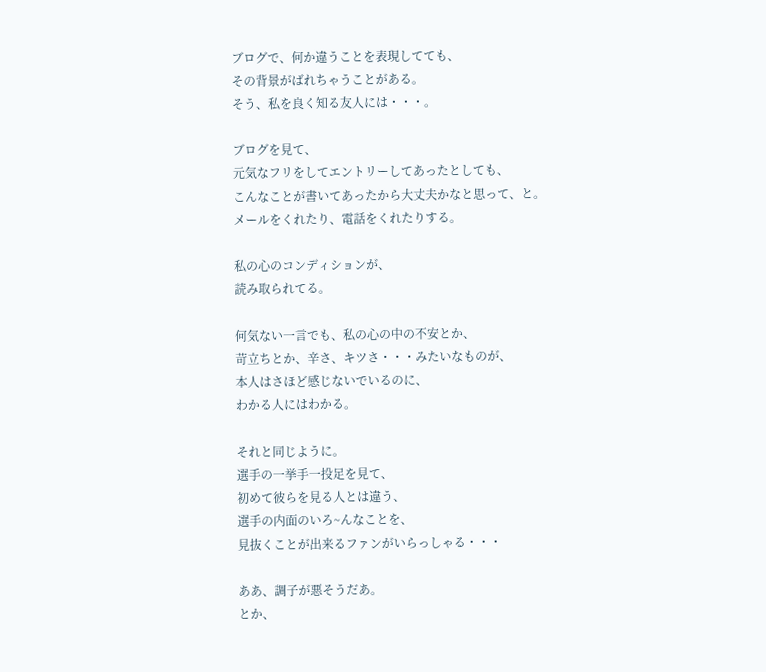ブログで、何か違うことを表現してても、
その背景がばれちゃうことがある。
そう、私を良く知る友人には・・・。

ブログを見て、
元気なフリをしてエントリーしてあったとしても、
こんなことが書いてあったから大丈夫かなと思って、と。
メールをくれたり、電話をくれたりする。

私の心のコンディションが、
読み取られてる。

何気ない一言でも、私の心の中の不安とか、
苛立ちとか、辛さ、キツさ・・・みたいなものが、
本人はさほど感じないでいるのに、
わかる人にはわかる。

それと同じように。
選手の一挙手一投足を見て、
初めて彼らを見る人とは違う、
選手の内面のいろ~んなことを、
見抜くことが出来るファンがいらっしゃる・・・

ああ、調子が悪そうだあ。
とか、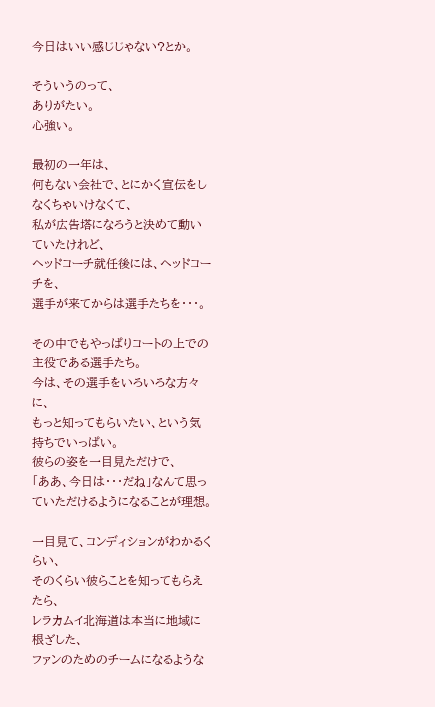今日はいい感じじゃない?とか。

そういうのって、
ありがたい。
心強い。

最初の一年は、
何もない会社で、とにかく宣伝をしなくちゃいけなくて、
私が広告塔になろうと決めて動いていたけれど、
ヘッドコーチ就任後には、ヘッドコーチを、
選手が来てからは選手たちを・・・。

その中でもやっぱりコートの上での主役である選手たち。
今は、その選手をいろいろな方々に、
もっと知ってもらいたい、という気持ちでいっぱい。
彼らの姿を一目見ただけで、
「ああ、今日は・・・だね」なんて思っていただけるようになることが理想。

一目見て、コンディションがわかるくらい、
そのくらい彼らことを知ってもらえたら、
レラカムイ北海道は本当に地域に根ざした、
ファンのためのチームになるような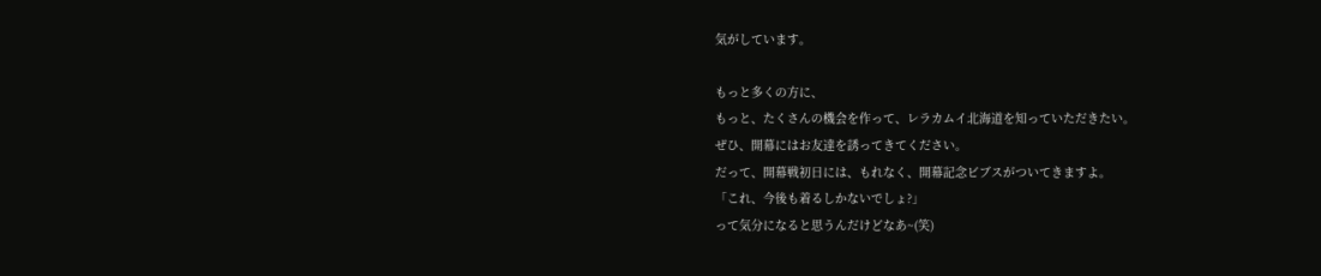気がしています。

もっと多くの方に、
もっと、たくさんの機会を作って、レラカムイ北海道を知っていただきたい。
ぜひ、開幕にはお友達を誘ってきてください。
だって、開幕戦初日には、もれなく、開幕記念ビブスがついてきますよ。
「これ、今後も着るしかないでしょ?」
って気分になると思うんだけどなあ~(笑)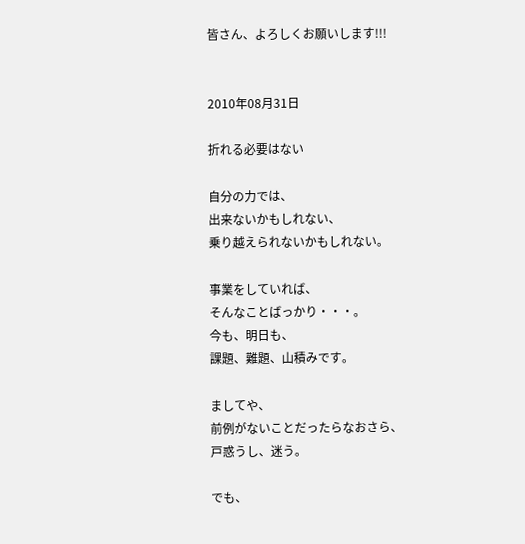皆さん、よろしくお願いします!!!


2010年08月31日

折れる必要はない

自分の力では、
出来ないかもしれない、
乗り越えられないかもしれない。

事業をしていれば、
そんなことばっかり・・・。
今も、明日も、
課題、難題、山積みです。

ましてや、
前例がないことだったらなおさら、
戸惑うし、迷う。

でも、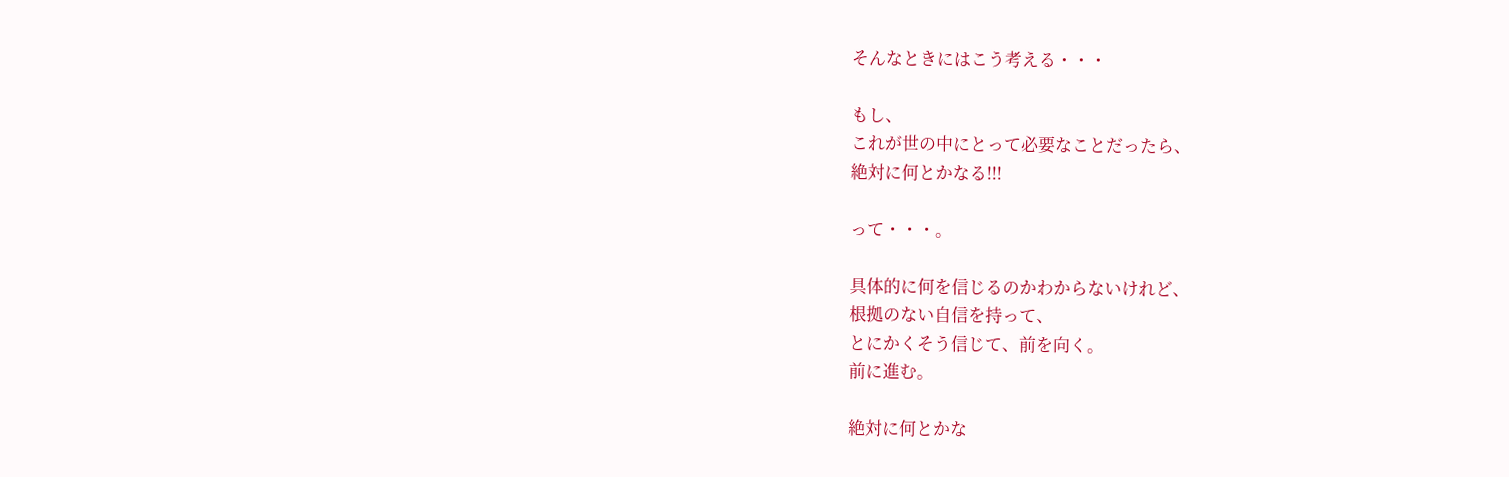そんなときにはこう考える・・・

もし、
これが世の中にとって必要なことだったら、
絶対に何とかなる!!!

って・・・。

具体的に何を信じるのかわからないけれど、
根拠のない自信を持って、
とにかくそう信じて、前を向く。
前に進む。

絶対に何とかな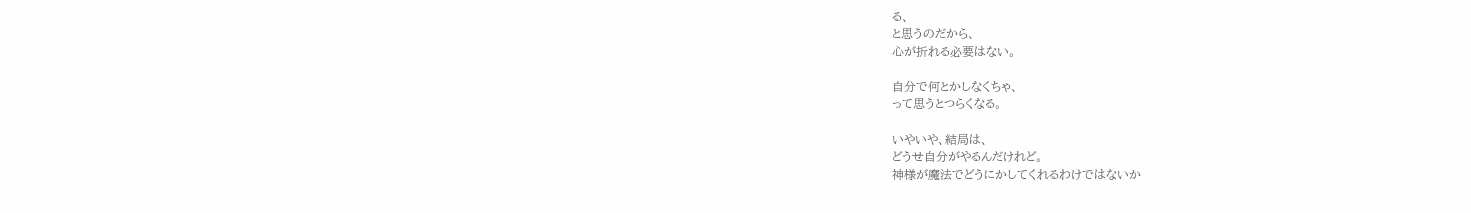る、
と思うのだから、
心が折れる必要はない。

自分で何とかしなくちゃ、
って思うとつらくなる。

いやいや、結局は、
どうせ自分がやるんだけれど。
神様が魔法でどうにかしてくれるわけではないか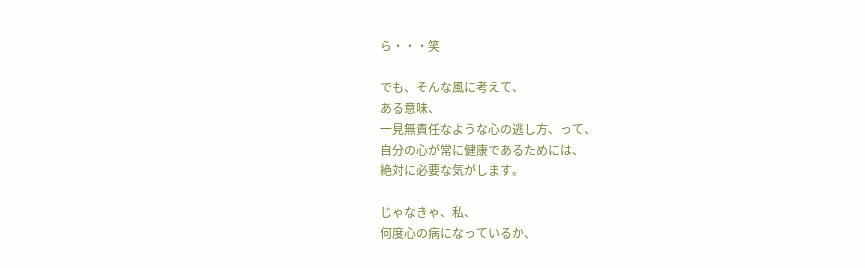ら・・・笑

でも、そんな風に考えて、
ある意味、
一見無責任なような心の逃し方、って、
自分の心が常に健康であるためには、
絶対に必要な気がします。

じゃなきゃ、私、
何度心の病になっているか、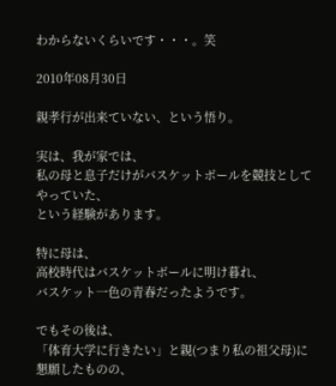わからないくらいです・・・。笑

2010年08月30日

親孝行が出来ていない、という悟り。

実は、我が家では、
私の母と息子だけがバスケットボールを競技としてやっていた、
という経験があります。

特に母は、
高校時代はバスケットボールに明け暮れ、
バスケット一色の青春だったようです。

でもその後は、
「体育大学に行きたい」と親(つまり私の祖父母)に懇願したものの、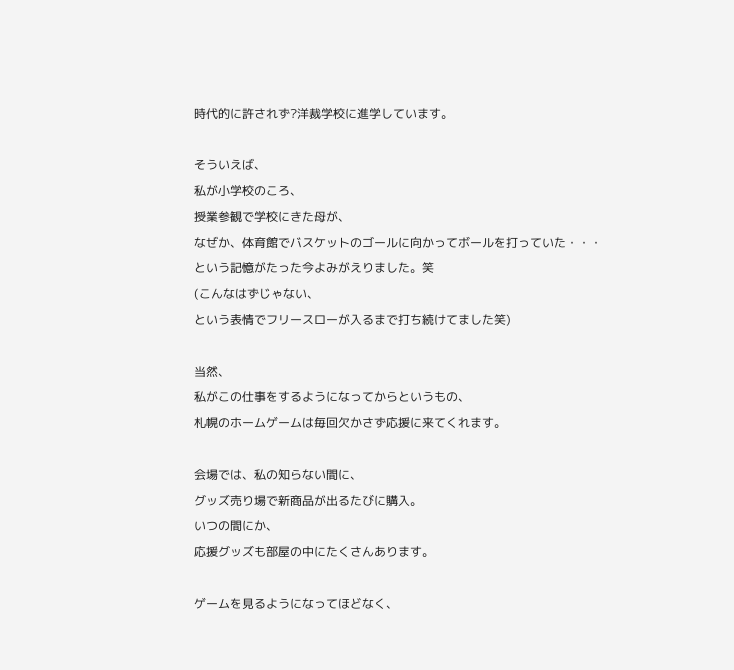時代的に許されず?洋裁学校に進学しています。

そういえば、
私が小学校のころ、
授業参観で学校にきた母が、
なぜか、体育館でバスケットのゴールに向かってボールを打っていた・・・
という記憶がたった今よみがえりました。笑
(こんなはずじゃない、
という表情でフリースローが入るまで打ち続けてました笑)

当然、
私がこの仕事をするようになってからというもの、
札幌のホームゲームは毎回欠かさず応援に来てくれます。

会場では、私の知らない間に、
グッズ売り場で新商品が出るたびに購入。
いつの間にか、
応援グッズも部屋の中にたくさんあります。

ゲームを見るようになってほどなく、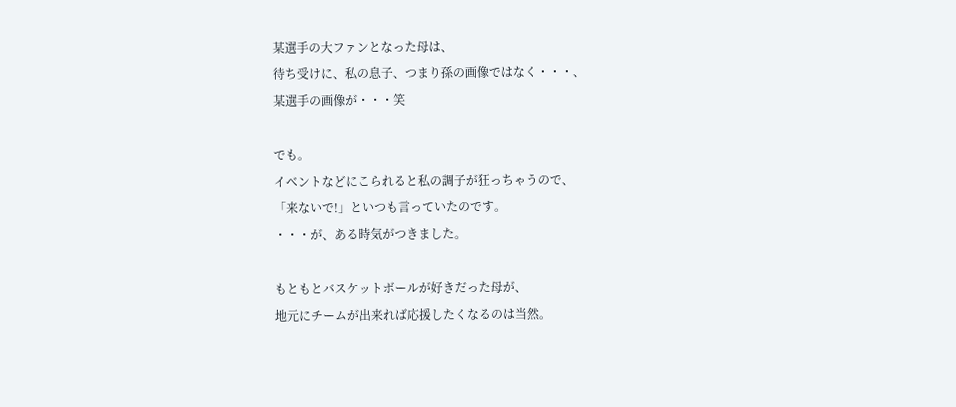某選手の大ファンとなった母は、
待ち受けに、私の息子、つまり孫の画像ではなく・・・、
某選手の画像が・・・笑

でも。
イベントなどにこられると私の調子が狂っちゃうので、
「来ないで!」といつも言っていたのです。
・・・が、ある時気がつきました。

もともとバスケットボールが好きだった母が、
地元にチームが出来れば応援したくなるのは当然。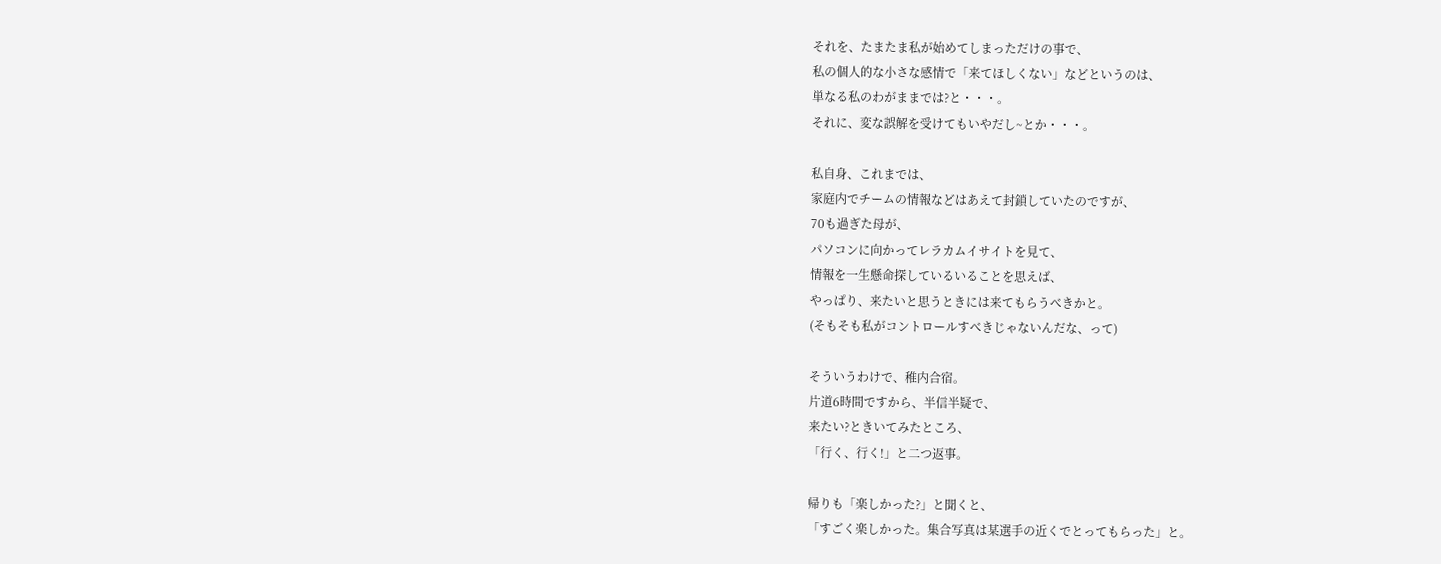それを、たまたま私が始めてしまっただけの事で、
私の個人的な小さな感情で「来てほしくない」などというのは、
単なる私のわがままでは?と・・・。
それに、変な誤解を受けてもいやだし~とか・・・。

私自身、これまでは、
家庭内でチームの情報などはあえて封鎖していたのですが、
70も過ぎた母が、
パソコンに向かってレラカムイサイトを見て、
情報を一生懸命探しているいることを思えば、
やっぱり、来たいと思うときには来てもらうべきかと。
(そもそも私がコントロールすべきじゃないんだな、って)

そういうわけで、稚内合宿。
片道6時間ですから、半信半疑で、
来たい?ときいてみたところ、
「行く、行く!」と二つ返事。

帰りも「楽しかった?」と聞くと、
「すごく楽しかった。集合写真は某選手の近くでとってもらった」と。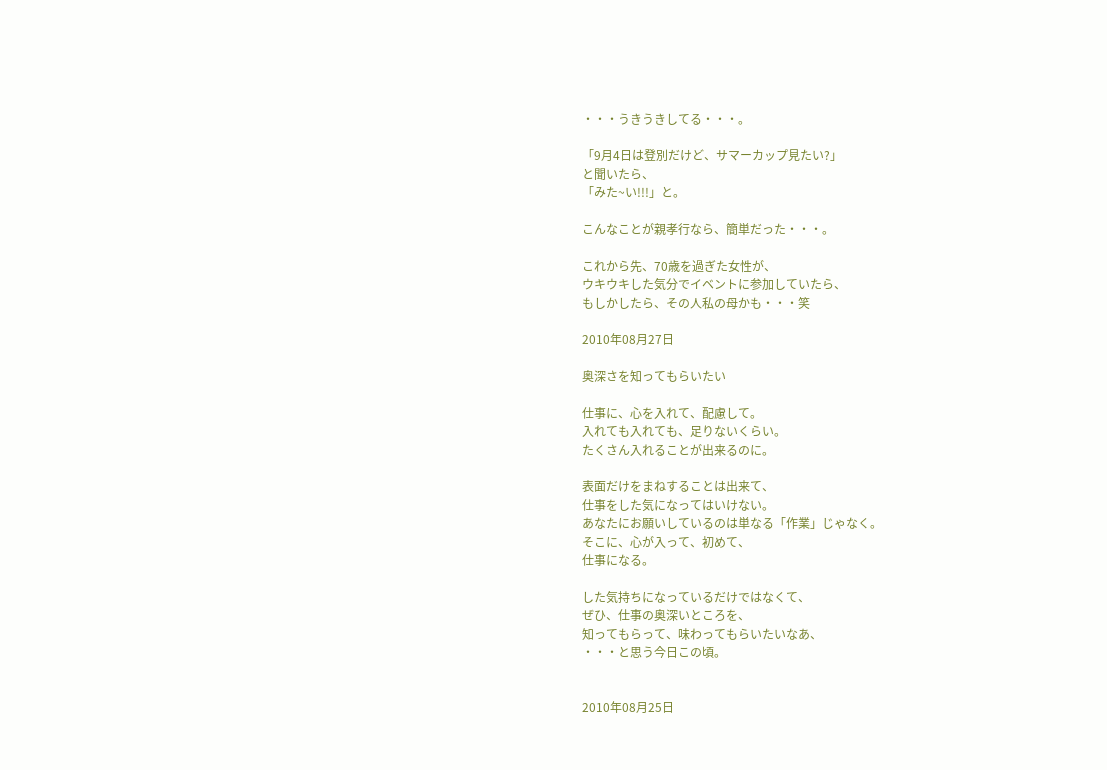・・・うきうきしてる・・・。

「9月4日は登別だけど、サマーカップ見たい?」
と聞いたら、
「みた~い!!!」と。

こんなことが親孝行なら、簡単だった・・・。

これから先、70歳を過ぎた女性が、
ウキウキした気分でイベントに参加していたら、
もしかしたら、その人私の母かも・・・笑

2010年08月27日

奥深さを知ってもらいたい

仕事に、心を入れて、配慮して。
入れても入れても、足りないくらい。
たくさん入れることが出来るのに。

表面だけをまねすることは出来て、
仕事をした気になってはいけない。
あなたにお願いしているのは単なる「作業」じゃなく。
そこに、心が入って、初めて、
仕事になる。

した気持ちになっているだけではなくて、
ぜひ、仕事の奥深いところを、
知ってもらって、味わってもらいたいなあ、
・・・と思う今日この頃。


2010年08月25日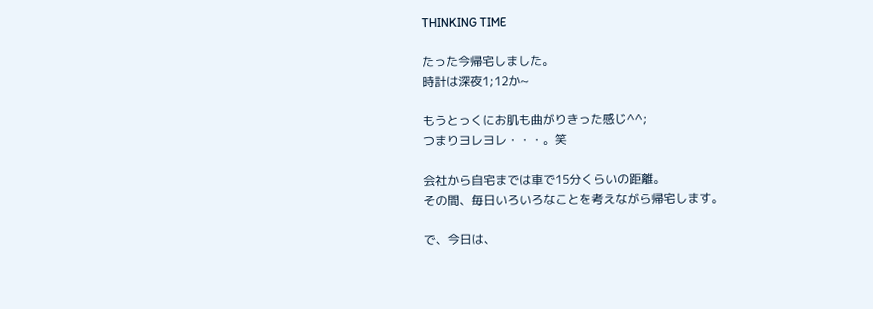THINKING TIME

たった今帰宅しました。
時計は深夜1;12か~

もうとっくにお肌も曲がりきった感じ^^;
つまりヨレヨレ・・・。笑

会社から自宅までは車で15分くらいの距離。
その間、毎日いろいろなことを考えながら帰宅します。

で、今日は、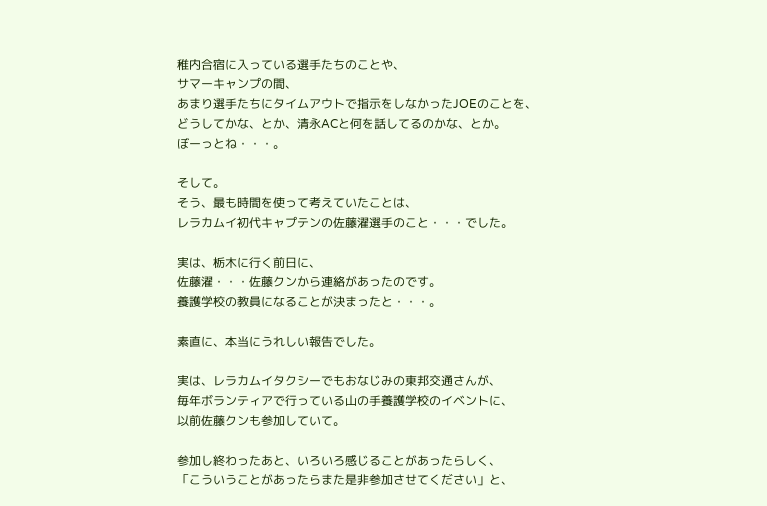稚内合宿に入っている選手たちのことや、
サマーキャンプの間、
あまり選手たちにタイムアウトで指示をしなかったJOEのことを、
どうしてかな、とか、清永ACと何を話してるのかな、とか。
ぼーっとね・・・。

そして。
そう、最も時間を使って考えていたことは、
レラカムイ初代キャプテンの佐藤濯選手のこと・・・でした。

実は、栃木に行く前日に、
佐藤濯・・・佐藤クンから連絡があったのです。
養護学校の教員になることが決まったと・・・。

素直に、本当にうれしい報告でした。

実は、レラカムイタクシーでもおなじみの東邦交通さんが、
毎年ボランティアで行っている山の手養護学校のイベントに、
以前佐藤クンも参加していて。

参加し終わったあと、いろいろ感じることがあったらしく、
「こういうことがあったらまた是非参加させてください」と、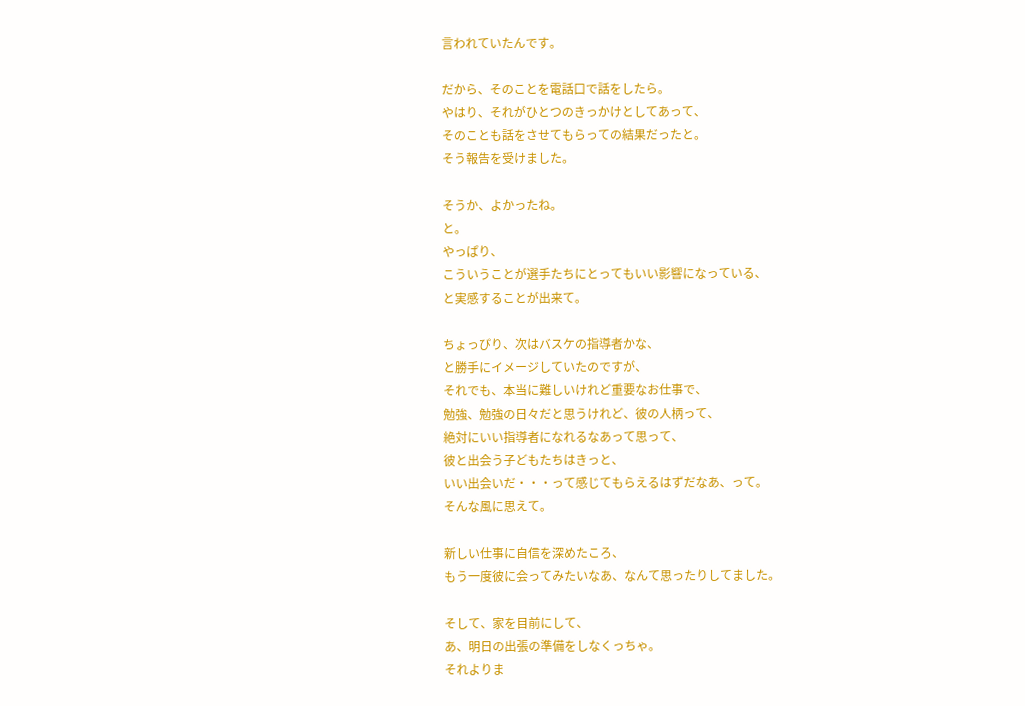言われていたんです。

だから、そのことを電話口で話をしたら。
やはり、それがひとつのきっかけとしてあって、
そのことも話をさせてもらっての結果だったと。
そう報告を受けました。

そうか、よかったね。
と。
やっぱり、
こういうことが選手たちにとってもいい影響になっている、
と実感することが出来て。

ちょっぴり、次はバスケの指導者かな、
と勝手にイメージしていたのですが、
それでも、本当に難しいけれど重要なお仕事で、
勉強、勉強の日々だと思うけれど、彼の人柄って、
絶対にいい指導者になれるなあって思って、
彼と出会う子どもたちはきっと、
いい出会いだ・・・って感じてもらえるはずだなあ、って。
そんな風に思えて。

新しい仕事に自信を深めたころ、
もう一度彼に会ってみたいなあ、なんて思ったりしてました。

そして、家を目前にして、
あ、明日の出張の準備をしなくっちゃ。
それよりま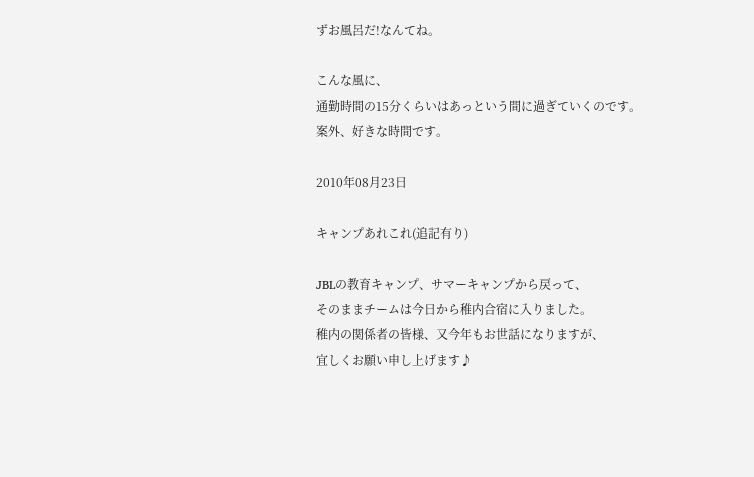ずお風呂だ!なんてね。

こんな風に、
通勤時間の15分くらいはあっという間に過ぎていくのです。
案外、好きな時間です。

2010年08月23日

キャンプあれこれ(追記有り)

JBLの教育キャンプ、サマーキャンプから戻って、
そのままチームは今日から稚内合宿に入りました。
稚内の関係者の皆様、又今年もお世話になりますが、
宜しくお願い申し上げます♪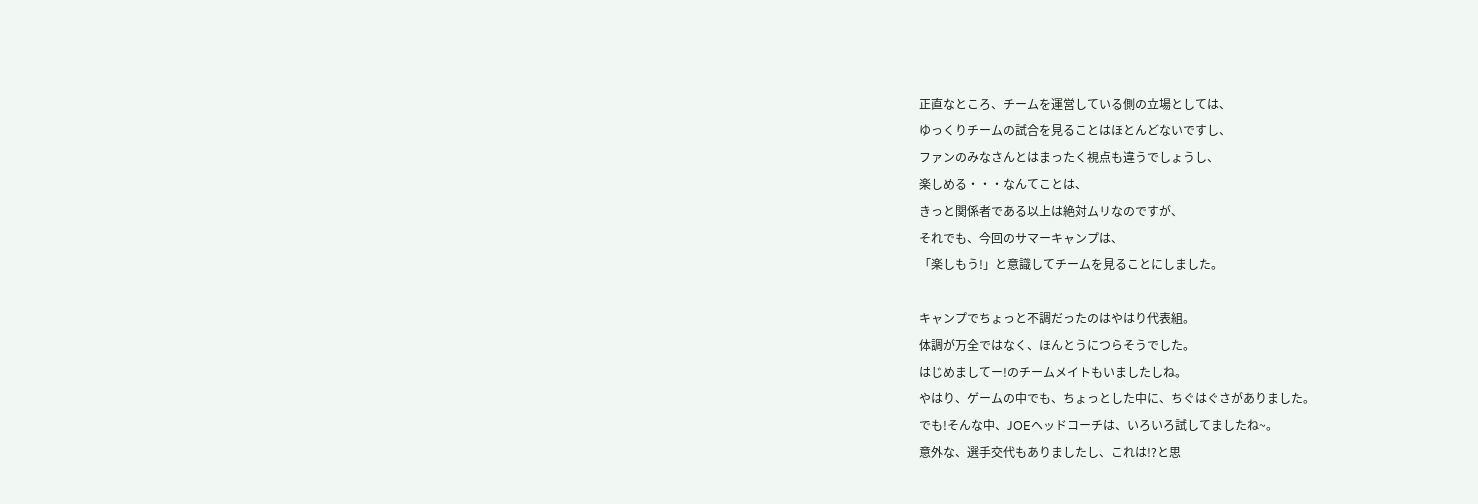正直なところ、チームを運営している側の立場としては、
ゆっくりチームの試合を見ることはほとんどないですし、
ファンのみなさんとはまったく視点も違うでしょうし、
楽しめる・・・なんてことは、
きっと関係者である以上は絶対ムリなのですが、
それでも、今回のサマーキャンプは、
「楽しもう!」と意識してチームを見ることにしました。

キャンプでちょっと不調だったのはやはり代表組。
体調が万全ではなく、ほんとうにつらそうでした。
はじめましてー!のチームメイトもいましたしね。
やはり、ゲームの中でも、ちょっとした中に、ちぐはぐさがありました。
でも!そんな中、JOEヘッドコーチは、いろいろ試してましたね~。
意外な、選手交代もありましたし、これは!?と思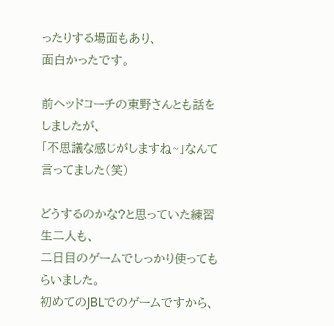ったりする場面もあり、
面白かったです。

前ヘッドコーチの東野さんとも話をしましたが、
「不思議な感じがしますね~」なんて言ってました(笑)

どうするのかな?と思っていた練習生二人も、
二日目のゲームでしっかり使ってもらいました。
初めてのJBLでのゲームですから、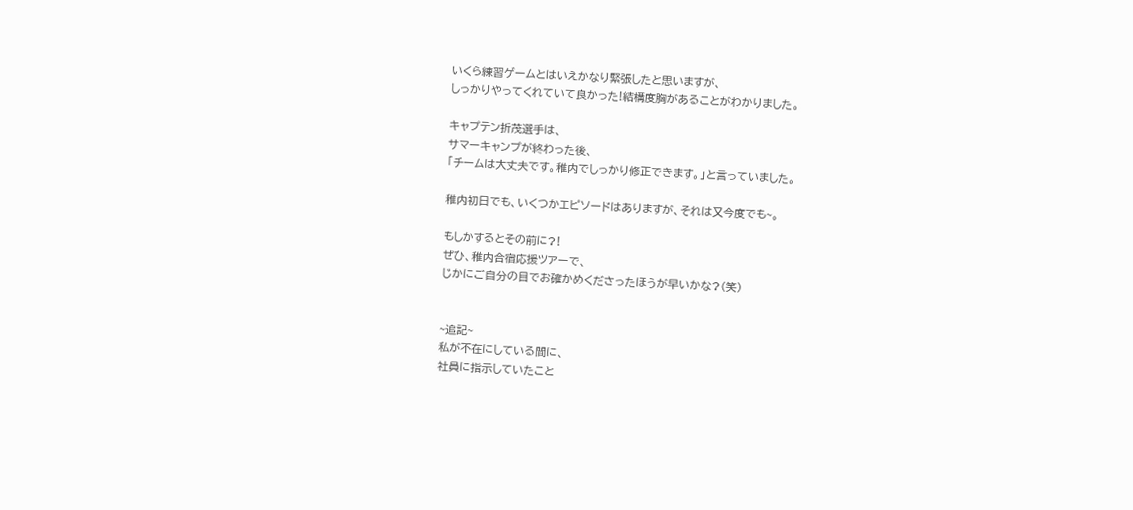いくら練習ゲームとはいえかなり緊張したと思いますが、
しっかりやってくれていて良かった!結構度胸があることがわかりました。

キャプテン折茂選手は、
サマーキャンプが終わった後、
「チームは大丈夫です。稚内でしっかり修正できます。」と言っていました。

稚内初日でも、いくつかエピソードはありますが、それは又今度でも~。

もしかするとその前に?!
ぜひ、稚内合宿応援ツアーで、
じかにご自分の目でお確かめくださったほうが早いかな?(笑)


~追記~
私が不在にしている間に、
社員に指示していたこと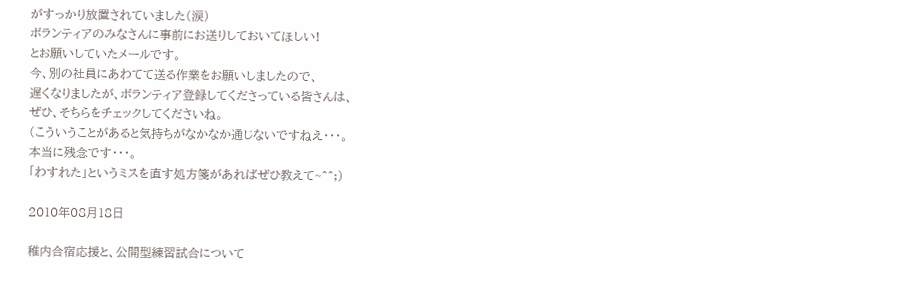がすっかり放置されていました(涙)
ボランティアのみなさんに事前にお送りしておいてほしい!
とお願いしていたメールです。
今、別の社員にあわてて送る作業をお願いしましたので、
遅くなりましたが、ボランティア登録してくださっている皆さんは、
ぜひ、そちらをチェックしてくださいね。
(こういうことがあると気持ちがなかなか通じないですねえ・・・。
本当に残念です・・・。
「わすれた」というミスを直す処方箋があればぜひ教えて~^^;)

2010年08月18日

稚内合宿応援と、公開型練習試合について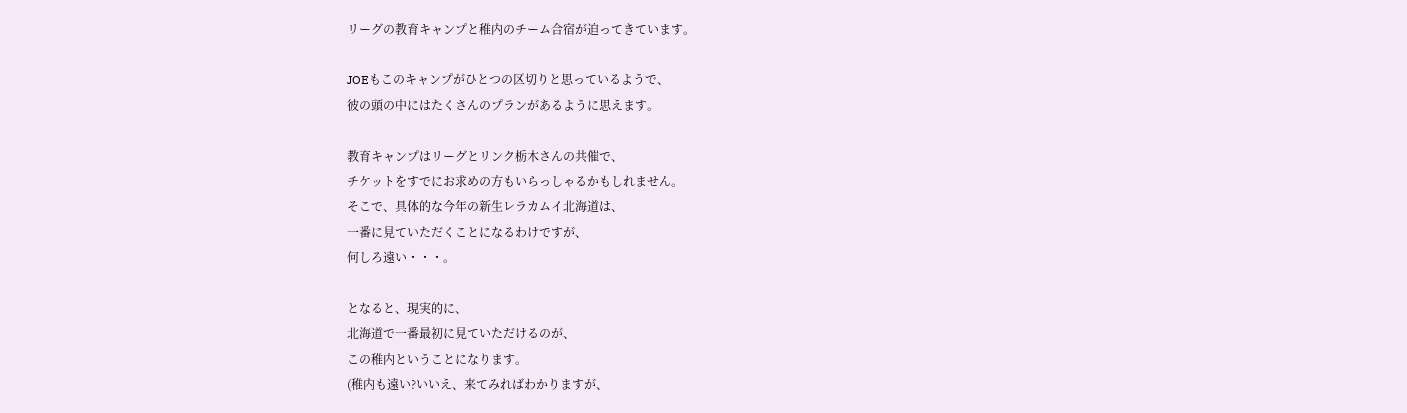リーグの教育キャンプと稚内のチーム合宿が迫ってきています。

JOEもこのキャンプがひとつの区切りと思っているようで、
彼の頭の中にはたくさんのプランがあるように思えます。

教育キャンプはリーグとリンク栃木さんの共催で、
チケットをすでにお求めの方もいらっしゃるかもしれません。
そこで、具体的な今年の新生レラカムイ北海道は、
一番に見ていただくことになるわけですが、
何しろ遠い・・・。

となると、現実的に、
北海道で一番最初に見ていただけるのが、
この稚内ということになります。
(稚内も遠い?いいえ、来てみればわかりますが、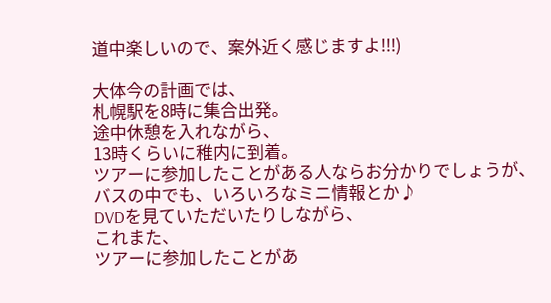道中楽しいので、案外近く感じますよ!!!)

大体今の計画では、
札幌駅を8時に集合出発。
途中休憩を入れながら、
13時くらいに稚内に到着。
ツアーに参加したことがある人ならお分かりでしょうが、
バスの中でも、いろいろなミニ情報とか♪
DVDを見ていただいたりしながら、
これまた、
ツアーに参加したことがあ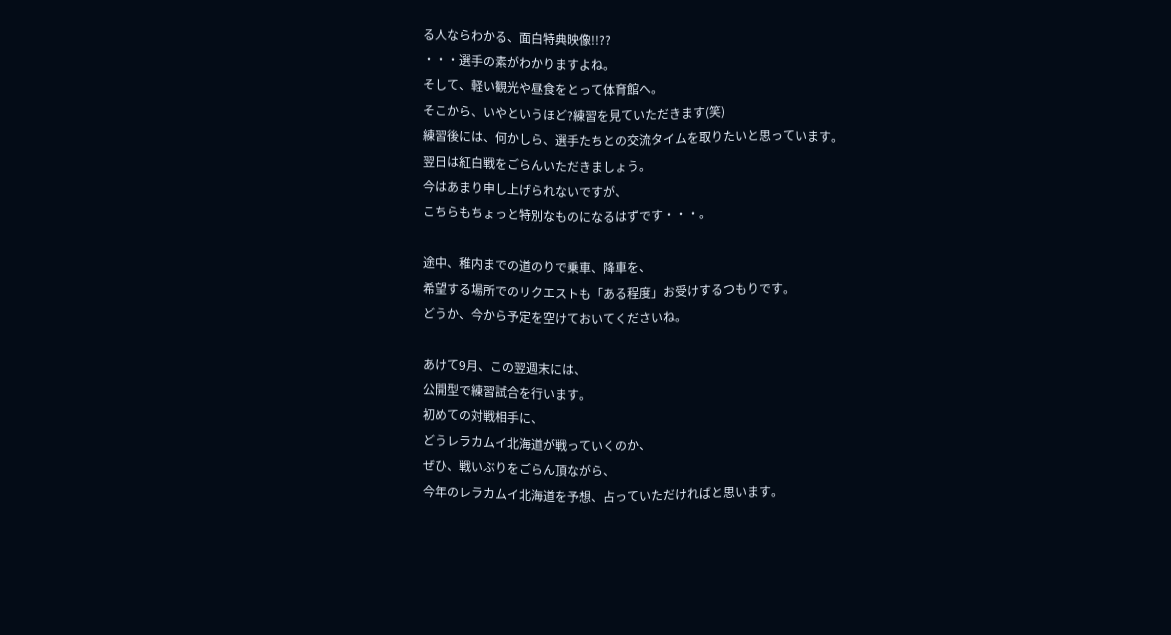る人ならわかる、面白特典映像!!??
・・・選手の素がわかりますよね。
そして、軽い観光や昼食をとって体育館へ。
そこから、いやというほど?練習を見ていただきます(笑)
練習後には、何かしら、選手たちとの交流タイムを取りたいと思っています。
翌日は紅白戦をごらんいただきましょう。
今はあまり申し上げられないですが、
こちらもちょっと特別なものになるはずです・・・。

途中、稚内までの道のりで乗車、降車を、
希望する場所でのリクエストも「ある程度」お受けするつもりです。
どうか、今から予定を空けておいてくださいね。

あけて9月、この翌週末には、
公開型で練習試合を行います。
初めての対戦相手に、
どうレラカムイ北海道が戦っていくのか、
ぜひ、戦いぶりをごらん頂ながら、
今年のレラカムイ北海道を予想、占っていただければと思います。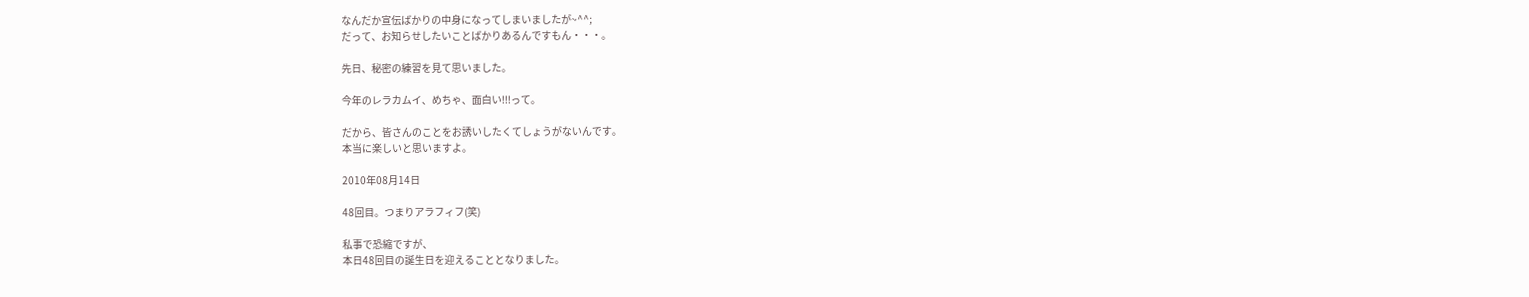なんだか宣伝ばかりの中身になってしまいましたが~^^;
だって、お知らせしたいことばかりあるんですもん・・・。

先日、秘密の練習を見て思いました。

今年のレラカムイ、めちゃ、面白い!!!って。

だから、皆さんのことをお誘いしたくてしょうがないんです。
本当に楽しいと思いますよ。

2010年08月14日

48回目。つまりアラフィフ(笑)

私事で恐縮ですが、
本日48回目の誕生日を迎えることとなりました。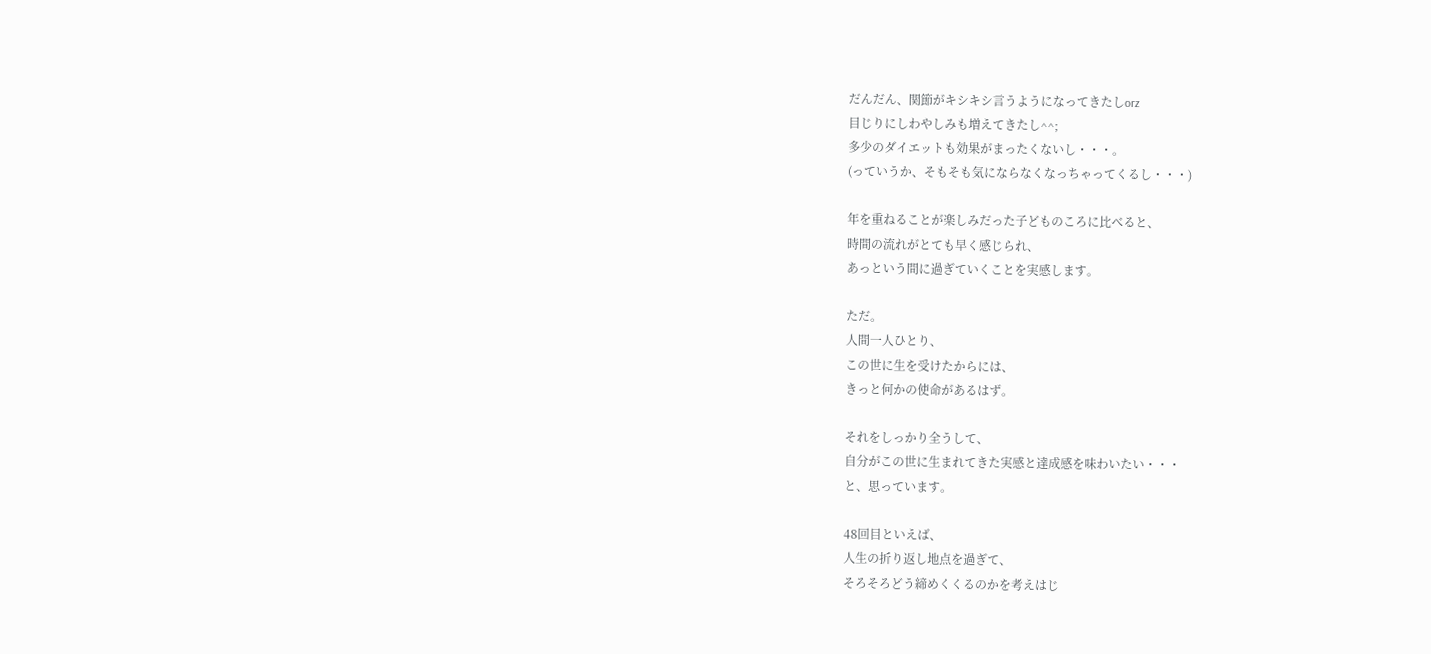だんだん、関節がキシキシ言うようになってきたしorz
目じりにしわやしみも増えてきたし^^;
多少のダイエットも効果がまったくないし・・・。
(っていうか、そもそも気にならなくなっちゃってくるし・・・)

年を重ねることが楽しみだった子どものころに比べると、
時間の流れがとても早く感じられ、
あっという間に過ぎていくことを実感します。

ただ。
人間一人ひとり、
この世に生を受けたからには、
きっと何かの使命があるはず。

それをしっかり全うして、
自分がこの世に生まれてきた実感と達成感を味わいたい・・・
と、思っています。

48回目といえば、
人生の折り返し地点を過ぎて、
そろそろどう締めくくるのかを考えはじ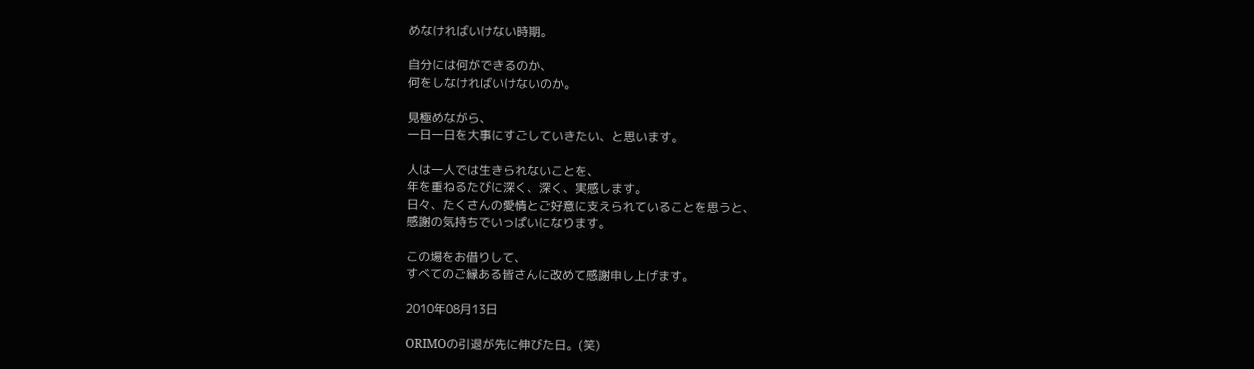めなければいけない時期。

自分には何ができるのか、
何をしなければいけないのか。

見極めながら、
一日一日を大事にすごしていきたい、と思います。

人は一人では生きられないことを、
年を重ねるたびに深く、深く、実感します。
日々、たくさんの愛情とご好意に支えられていることを思うと、
感謝の気持ちでいっぱいになります。

この場をお借りして、
すべてのご縁ある皆さんに改めて感謝申し上げます。

2010年08月13日

ORIMOの引退が先に伸びた日。(笑)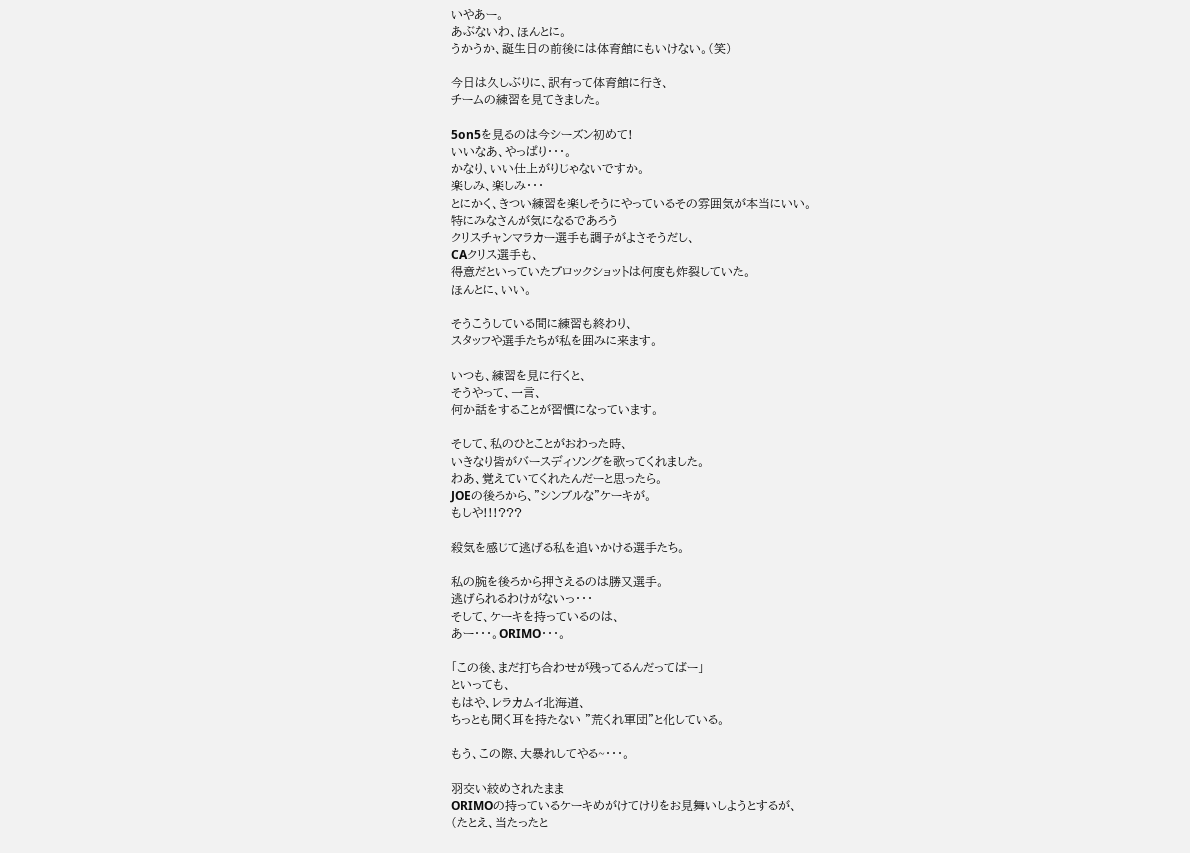いやあー。
あぶないわ、ほんとに。
うかうか、誕生日の前後には体育館にもいけない。(笑)

今日は久しぶりに、訳有って体育館に行き、
チームの練習を見てきました。

5on5を見るのは今シーズン初めて!
いいなあ、やっぱり・・・。
かなり、いい仕上がりじゃないですか。
楽しみ、楽しみ・・・
とにかく、きつい練習を楽しそうにやっているその雰囲気が本当にいい。
特にみなさんが気になるであろう
クリスチャンマラカー選手も調子がよさそうだし、
CAクリス選手も、
得意だといっていたブロックショットは何度も炸裂していた。
ほんとに、いい。

そうこうしている間に練習も終わり、
スタッフや選手たちが私を囲みに来ます。

いつも、練習を見に行くと、
そうやって、一言、
何か話をすることが習慣になっています。

そして、私のひとことがおわった時、
いきなり皆がバースディソングを歌ってくれました。
わあ、覚えていてくれたんだーと思ったら。
JOEの後ろから、”シンブルな”ケーキが。
もしや!!!???

殺気を感じて逃げる私を追いかける選手たち。

私の腕を後ろから押さえるのは勝又選手。
逃げられるわけがないっ・・・
そして、ケーキを持っているのは、
あー・・・。ORIMO・・・。

「この後、まだ打ち合わせが残ってるんだってばー」
といっても、
もはや、レラカムイ北海道、
ちっとも聞く耳を持たない ”荒くれ軍団”と化している。

もう、この際、大暴れしてやる~・・・。

羽交い絞めされたまま
ORIMOの持っているケーキめがけてけりをお見舞いしようとするが、
(たとえ、当たったと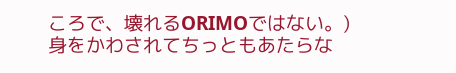ころで、壊れるORIMOではない。)
身をかわされてちっともあたらな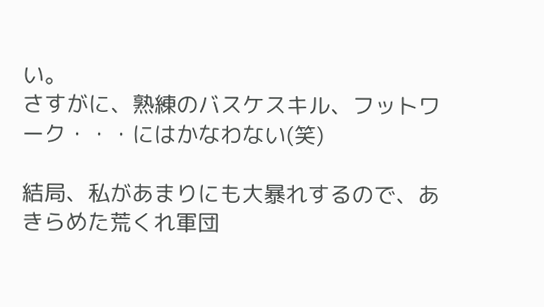い。
さすがに、熟練のバスケスキル、フットワーク・・・にはかなわない(笑)

結局、私があまりにも大暴れするので、あきらめた荒くれ軍団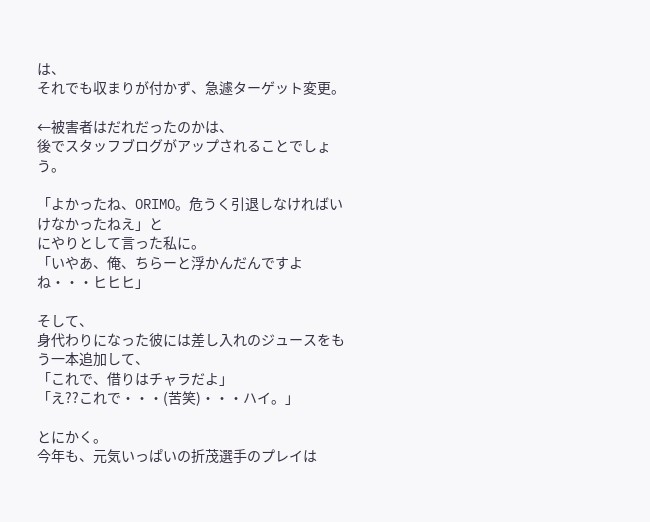は、
それでも収まりが付かず、急遽ターゲット変更。

←被害者はだれだったのかは、
後でスタッフブログがアップされることでしょう。

「よかったね、ORIMO。危うく引退しなければいけなかったねえ」と
にやりとして言った私に。
「いやあ、俺、ちらーと浮かんだんですよね・・・ヒヒヒ」

そして、
身代わりになった彼には差し入れのジュースをもう一本追加して、
「これで、借りはチャラだよ」
「え??これで・・・(苦笑)・・・ハイ。」

とにかく。
今年も、元気いっぱいの折茂選手のプレイは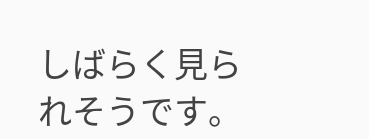しばらく見られそうです。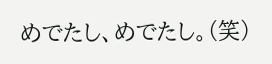めでたし、めでたし。(笑)